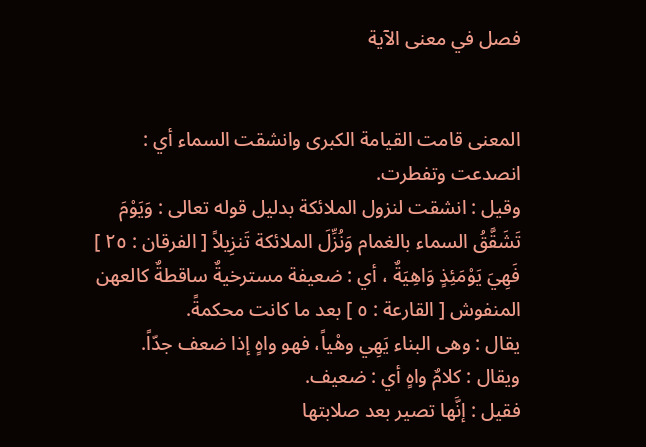فصل في معنى الآية


المعنى قامت القيامة الكبرى وانشقت السماء أي : انصدعت وتفطرت.
وقيل : انشقت لنزول الملائكة بدليل قوله تعالى : وَيَوْمَ تَشَقَّقُ السماء بالغمام وَنُزِّلَ الملائكة تَنزِيلاً [ الفرقان : ٢٥ ] فَهِيَ يَوْمَئِذٍ وَاهِيَةٌ ، أي : ضعيفة مسترخيةٌ ساقطةٌ كالعهن المنفوش [ القارعة : ٥ ] بعد ما كانت محكمةً.
يقال : وهى البناء يَهِي وهْياً، فهو واهٍ إذا ضعف جدّاً.
ويقال : كلامٌ واهٍ أي : ضعيف.
فقيل : إنَّها تصير بعد صلابتها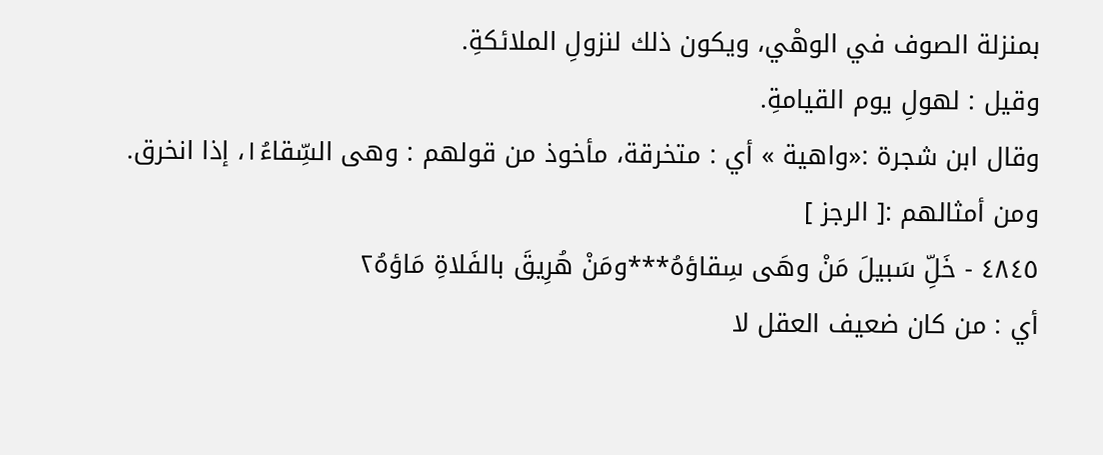بمنزلة الصوف في الوهْي، ويكون ذلك لنزولِ الملائكةِ.
وقيل : لهولِ يوم القيامةِ.
وقال ابن شجرة :«واهية » أي : متخرقة، مأخوذ من قولهم : وهى السِّقاءُ١، إذا انخرق.
ومن أمثالهم :[ الرجز ]
٤٨٤٥ - خَلِّ سَبيلَ مَنْ وهَى سِقاؤهُ***ومَنْ هُرِيقَ بالفَلاةِ مَاؤهُ٢
أي : من كان ضعيف العقل لا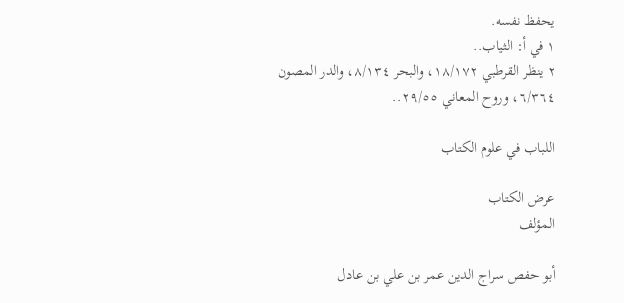يحفظ نفسه.
١ في أ: الثياب..
٢ ينظر القرطبي ١٨/١٧٢، والبحر ٨/١٣٤، والدر المصون ٦/٣٦٤، وروح المعاني ٢٩/٥٥..

اللباب في علوم الكتاب

عرض الكتاب
المؤلف

أبو حفص سراج الدين عمر بن علي بن عادل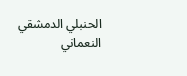الحنبلي الدمشقي النعماني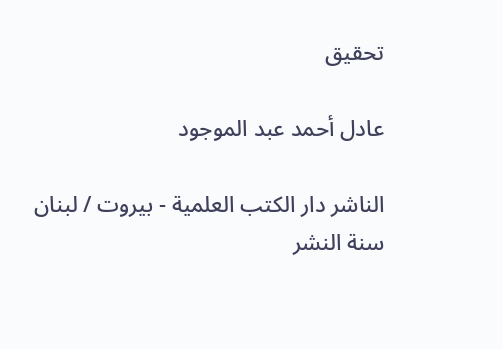تحقيق

عادل أحمد عبد الموجود

الناشر دار الكتب العلمية - بيروت / لبنان
سنة النشر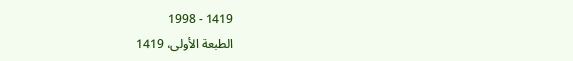1419 - 1998
الطبعة الأولى، 1419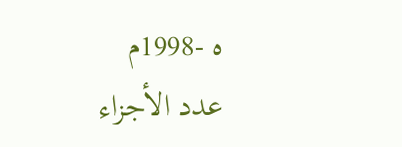ه -1998م
عدد الأجزاء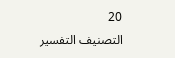20
التصنيف التفسير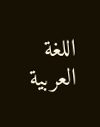اللغة العربية